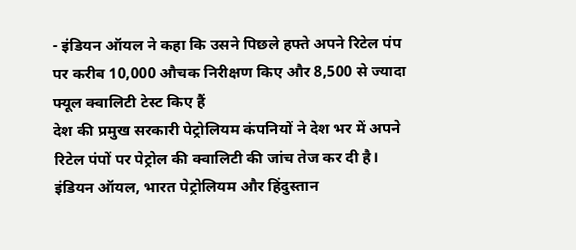- इंडियन ऑयल ने कहा कि उसने पिछले हफ्ते अपने रिटेल पंप पर करीब 10,000 औचक निरीक्षण किए और 8,500 से ज्यादा फ्यूल क्वालिटी टेस्ट किए हैं
देश की प्रमुख सरकारी पेट्रोलियम कंपनियों ने देश भर में अपने रिटेल पंपों पर पेट्रोल की क्वालिटी की जांच तेज कर दी है। इंडियन ऑयल, भारत पेट्रोलियम और हिंदुस्तान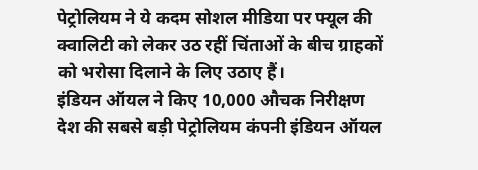पेट्रोलियम ने ये कदम सोशल मीडिया पर फ्यूल की क्वालिटी को लेकर उठ रहीं चिंताओं के बीच ग्राहकों को भरोसा दिलाने के लिए उठाए हैं।
इंडियन ऑयल ने किए 10,000 औचक निरीक्षण
देश की सबसे बड़ी पेट्रोलियम कंपनी इंडियन ऑयल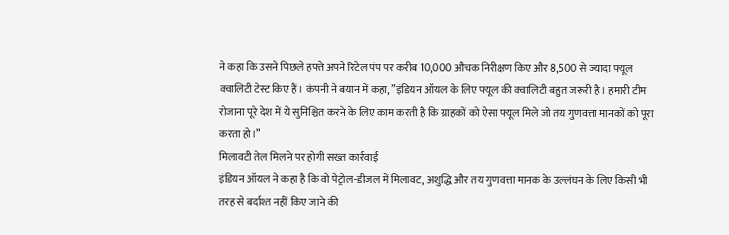ने कहा कि उसने पिछले हफ्ते अपने रिटेल पंप पर करीब 10,000 औचक निरीक्षण किए और 8,500 से ज्यादा फ्यूल क्वालिटी टेस्ट किए हैं। कंपनी ने बयान में कहा, ”इंडियन ऑयल के लिए फ्यूल की क्वालिटी बहुत जरूरी है। हमारी टीम रोजाना पूरे देश में ये सुनिश्चित करने के लिए काम करती है कि ग्राहकों को ऐसा फ्यूल मिले जो तय गुणवत्ता मानकों को पूरा करता हो।”
मिलावटी तेल मिलने पर होगी सख्त कार्रवाई
इंडियन ऑयल ने कहा है कि वो पेट्रोल-डीजल में मिलावट, अशुद्धि और तय गुणवत्ता मानक के उल्लंघन के लिए किसी भी तरह से बर्दाश्त नहीं किए जाने की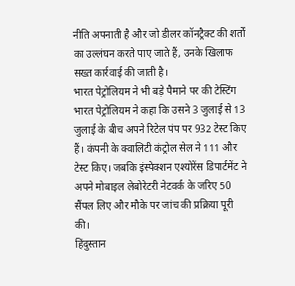नीति अपनाती है और जो डीलर कॉनट्रैक्ट की शर्तों का उल्लंघन करते पाए जाते हैं, उनके खिलाफ सख्त कार्रवाई की जाती है।
भारत पेट्रोलियम ने भी बड़े पैमाने पर की टेस्टिंग
भारत पेट्रोलियम ने कहा कि उसने 3 जुलाई से 13 जुलाई के बीच अपने रिटेल पंप पर 932 टेस्ट किए हैं। कंपनी के क्वालिटी कंट्रोल सेल ने 111 और टेस्ट किए। जबकि इंस्पेक्शन एश्योरेंस डिपार्टमेंट ने अपने मोबाइल लेबोरेटरी नेटवर्क के जरिए 50 सैंपल लिए और मौके पर जांच की प्रक्रिया पूरी की।
हिंदुस्तान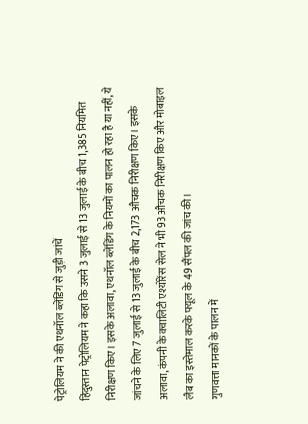पेट्रोलियम ने की एथनॉल ब्लेंडिंग से जुड़ी जांचें
हिंदुस्तान पेट्रोलियम ने कहा कि उसने 3 जुलाई से 13 जुलाई के बीच 1,385 नियमित निरीक्षण किए। इसके अलावा, एथनॉल ब्लेंडिंग के नियमों का पालन हो रहा है या नहीं, ये जांचने के लिए 7 जुलाई से 13 जुलाई के बीच 2,173 औचक निरीक्षण किए। इसके अलावा, कंपनी के क्वालिटी एश्योरेंस सेल ने भी 93 औचक निरीक्षण किए और मोबाइल लैब का इस्तेमाल करके फ्यूल के 49 सैंपल की जांच की।
गुणवत्ता मानकों के पालन में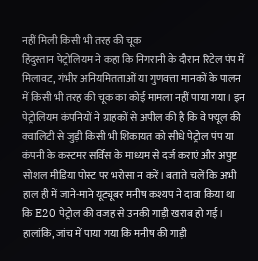नहीं मिली किसी भी तरह की चूक
हिंदुस्तान पेट्रोलियम ने कहा कि निगरानी के दौरान रिटेल पंप में मिलावट, गंभीर अनियमितताओं या गुणवत्ता मानकों के पालन में किसी भी तरह की चूक का कोई मामला नहीं पाया गया। इन पेट्रोलियम कंपनियों ने ग्राहकों से अपील की है कि वे फ्यूल की क्वालिटी से जुड़ी किसी भी शिकायत को सीधे पेट्रोल पंप या कंपनी के कस्टमर सर्विस के माध्यम से दर्ज कराएं और अपुष्ट सोशल मीडिया पोस्ट पर भरोसा न करें। बताते चलें कि अभी हाल ही में जाने-माने यूट्यूबर मनीष कश्यप ने दावा किया था कि E20 पेट्रोल की वजह से उनकी गाड़ी खराब हो गई। हालांकि, जांच में पाया गया कि मनीष की गाड़ी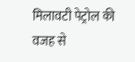मिलावटी पेट्रोल की वजह से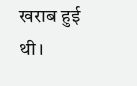खराब हुई थी।